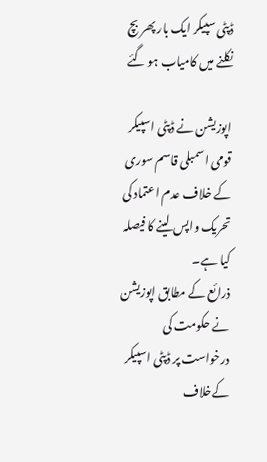ڈپٹی سپیکر ایک بار پھر بچ نکلنے میں کامیاب ہو گئے

اپوزیشن نے ڈپٹی اسپیکر قومی اسمبلی قاسم سوری کے خلاف عدم اعتماد کی تحریک واپس لینے کا فیصلہ کیا ہے۔
ذرائع کے مطابق اپوزیشن نے حکومت کی درخواست پر ڈپٹی اسپیکر کےخلاف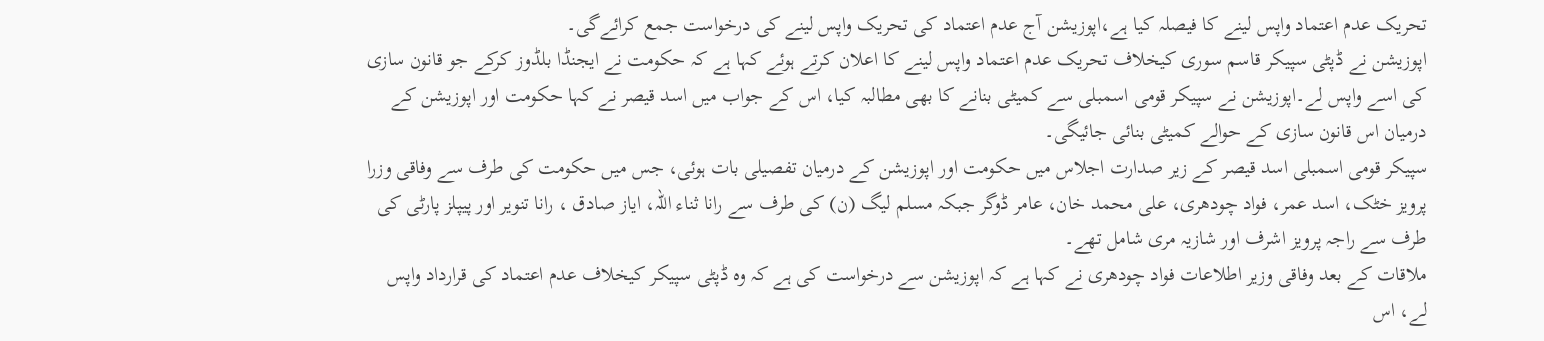تحریک عدم اعتماد واپس لینے کا فیصلہ کیا ہے،اپوزیشن آج عدم اعتماد کی تحریک واپس لینے کی درخواست جمع کرائےگی۔
اپوزیشن نے ڈپٹی سپیکر قاسم سوری کیخلاف تحریک عدم اعتماد واپس لینے کا اعلان کرتے ہوئے کہا ہے کہ حکومت نے ایجنڈا بلڈوز کرکے جو قانون سازی کی اسے واپس لے۔اپوزیشن نے سپیکر قومی اسمبلی سے کمیٹی بنانے کا بھی مطالبہ کیا، اس کے جواب میں اسد قیصر نے کہا حکومت اور اپوزیشن کے درمیان اس قانون سازی کے حوالے کمیٹی بنائی جائیگی۔
سپیکر قومی اسمبلی اسد قیصر کے زیر صدارت اجلاس میں حکومت اور اپوزیشن کے درمیان تفصیلی بات ہوئی، جس میں حکومت کی طرف سے وفاقی وزرا پرویز خٹک، اسد عمر، فواد چودھری، علی محمد خان، عامر ڈوگر جبکہ مسلم لیگ (ن) کی طرف سے رانا ثناء اللہ، ایاز صادق ، رانا تنویر اور پیپلز پارٹی کی طرف سے راجہ پرویز اشرف اور شازیہ مری شامل تھے۔
ملاقات کے بعد وفاقی وزیر اطلاعات فواد چودھری نے کہا ہے کہ اپوزیشن سے درخواست کی ہے کہ وہ ڈپٹی سپیکر کیخلاف عدم اعتماد کی قرارداد واپس لے، اس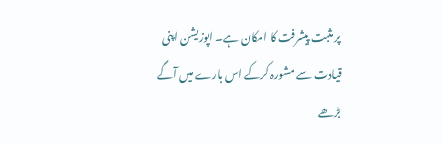پر مثبت پیشرفت کا امکان ہے۔ اپوزیشن اپنی قیادت سے مشورہ کرکے اس بارے میں آگے بڑھے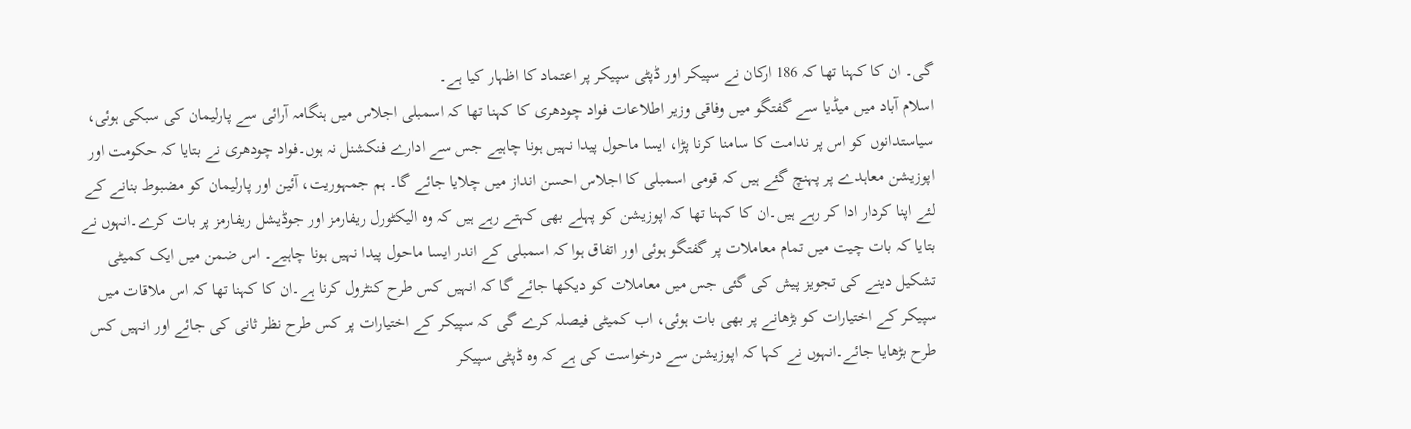گی۔ ان کا کہنا تھا کہ 186 ارکان نے سپیکر اور ڈپٹی سپیکر پر اعتماد کا اظہار کیا ہے۔
اسلام آباد میں میڈیا سے گفتگو میں وفاقی وزیر اطلاعات فواد چودھری کا کہنا تھا کہ اسمبلی اجلاس میں ہنگامہ آرائی سے پارلیمان کی سبکی ہوئی، سیاستدانوں کو اس پر ندامت کا سامنا کرنا پڑا، ایسا ماحول پیدا نہیں ہونا چاہیے جس سے ادارے فنکشنل نہ ہوں۔فواد چودھری نے بتایا کہ حکومت اور اپوزیشن معاہدے پر پہنچ گئے ہیں کہ قومی اسمبلی کا اجلاس احسن انداز میں چلایا جائے گا۔ ہم جمہوریت، آئین اور پارلیمان کو مضبوط بنانے کے لئے اپنا کردار ادا کر رہے ہیں۔ان کا کہنا تھا کہ اپوزیشن کو پہلے بھی کہتے رہے ہیں کہ وہ الیکٹورل ریفارمز اور جوڈیشل ریفارمز پر بات کرے۔انہوں نے بتایا کہ بات چیت میں تمام معاملات پر گفتگو ہوئی اور اتفاق ہوا کہ اسمبلی کے اندر ایسا ماحول پیدا نہیں ہونا چاہیے۔ اس ضمن میں ایک کمیٹی تشکیل دینے کی تجویز پیش کی گئی جس میں معاملات کو دیکھا جائے گا کہ انہیں کس طرح کنٹرول کرنا ہے۔ان کا کہنا تھا کہ اس ملاقات میں سپیکر کے اختیارات کو بڑھانے پر بھی بات ہوئی، اب کمیٹی فیصلہ کرے گی کہ سپیکر کے اختیارات پر کس طرح نظر ثانی کی جائے اور انہیں کس طرح بڑھایا جائے۔انہوں نے کہا کہ اپوزیشن سے درخواست کی ہے کہ وہ ڈپٹی سپیکر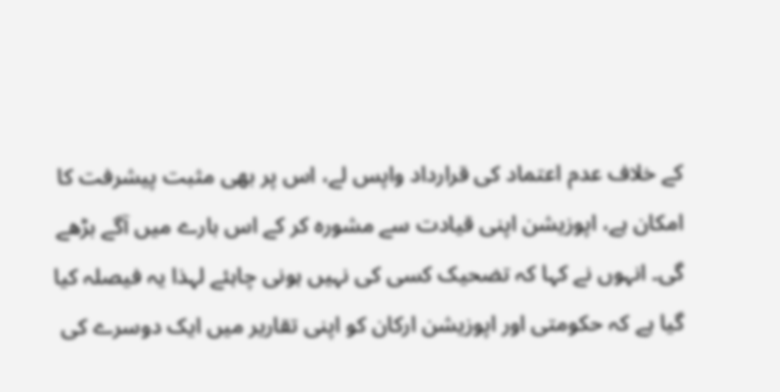کے خلاف عدم اعتماد کی قرارداد واپس لے، اس پر بھی مثبت پیشرفت کا امکان ہے، اپوزیشن اپنی قیادت سے مشورہ کر کے اس بارے میں آگے بڑھے گی۔ انہوں نے کہا کہ تضحیک کسی کی نہیں ہونی چاہئے لہذا یہ فیصلہ کیا گیا ہے کہ حکومتی اور اپوزیشن ارکان کو اپنی تقاریر میں ایک دوسرے کی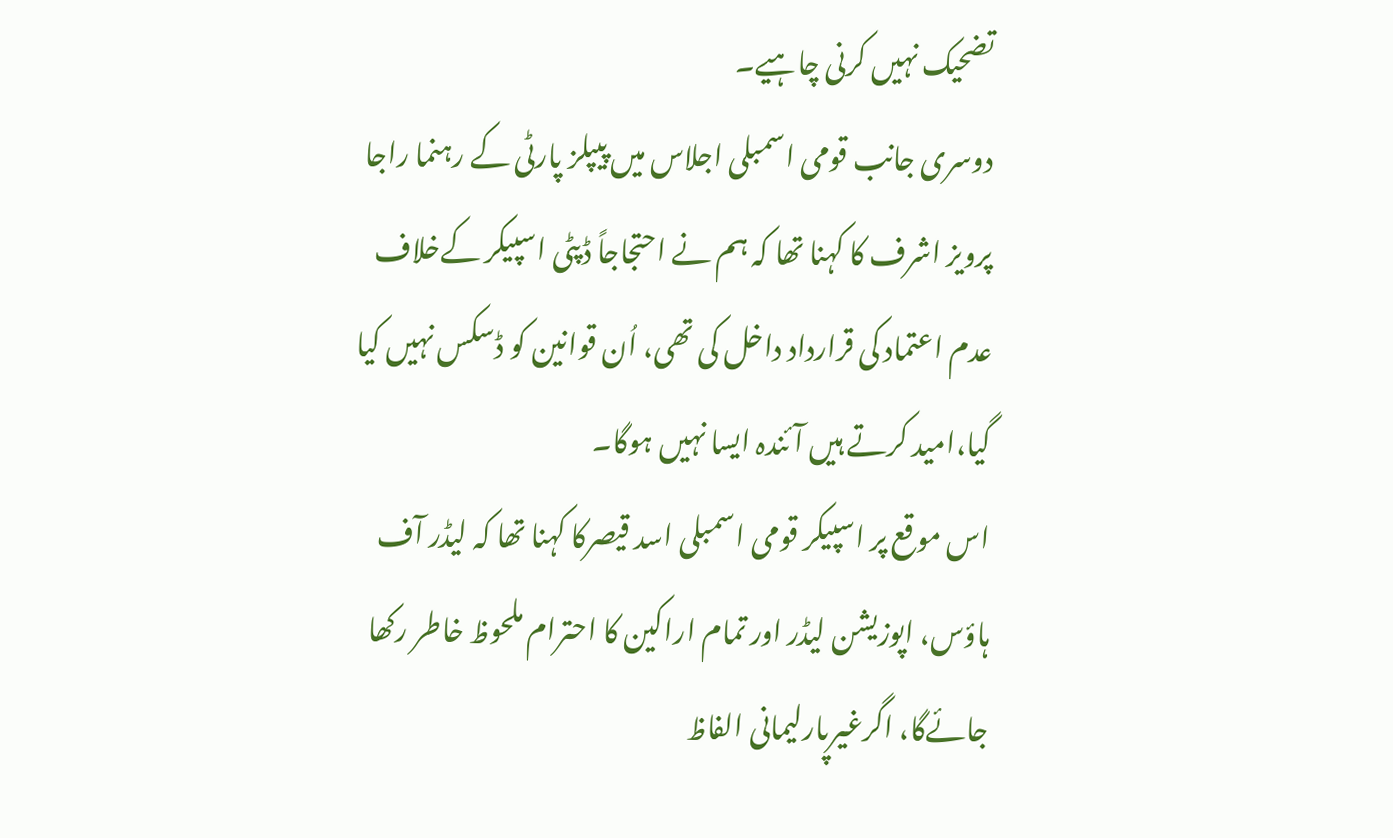تضحیک نہیں کرنی چاہیے۔
دوسری جانب قومی اسمبلی اجلاس میں پیپلز پارٹی کے رہنما راجا پرویز اشرف کا کہنا تھا کہ ہم نے احتجاجاً ڈپٹی اسپیکر کےخلاف عدم اعتماد کی قرارداد داخل کی تھی، اُن قوانین کو ڈسکس نہیں کیا گیا،امید کرتے ہیں آئندہ ایسا نہیں ہوگا۔
اس موقع پر اسپیکر قومی اسمبلی اسد قیصرکا کہنا تھا کہ لیڈر آف ہاؤس، اپوزیشن لیڈر اور تمام اراکین کا احترام ملحوظ خاطر رکھا جائےگا، اگرغیرپارلیمانی الفاظ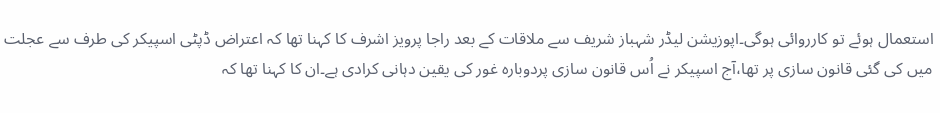استعمال ہوئے تو کارروائی ہوگی۔اپوزیشن لیڈر شہباز شریف سے ملاقات کے بعد راجا پرویز اشرف کا کہنا تھا کہ اعتراض ڈپٹی اسپیکر کی طرف سے عجلت میں کی گئی قانون سازی پر تھا،آج اسپیکر نے اُس قانون سازی پردوبارہ غور کی یقین دہانی کرادی ہے۔ان کا کہنا تھا کہ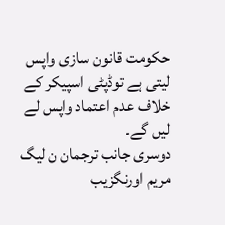حکومت قانون سازی واپس لیتی ہے توڈپٹی اسپیکر کے خلاف عدم اعتماد واپس لے لیں گے۔
دوسری جانب ترجمان ن لیگ مریم اورنگزیب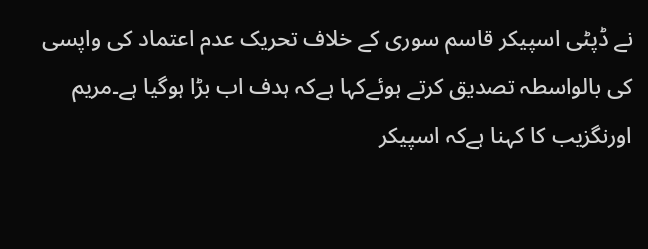نے ڈپٹی اسپیکر قاسم سوری کے خلاف تحریک عدم اعتماد کی واپسی کی بالواسطہ تصدیق کرتے ہوئےکہا ہےکہ ہدف اب بڑا ہوگیا ہے۔مریم اورنگزیب کا کہنا ہےکہ اسپیکر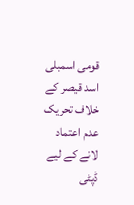قومی اسمبلی اسد قیصر کے خلاف تحریک عدم اعتماد لانے کے لیے ڈپٹی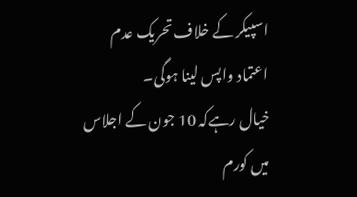اسپیکر کے خلاف تحریک عدم اعتماد واپس لینا ہوگی۔
خیال رہےکہ 10 جون کے اجلاس میں کورم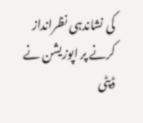کی نشاندہی نظرانداز کرنے پر اپوزیشن نے ڈپٹی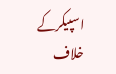اسپیکرکے خلاف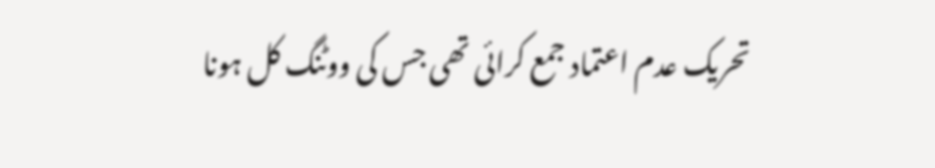تحریک عدم اعتماد جمع کرائی تھی جس کی ووٹنگ کل ہونا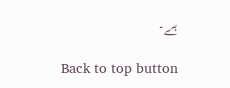ہے۔

Back to top button